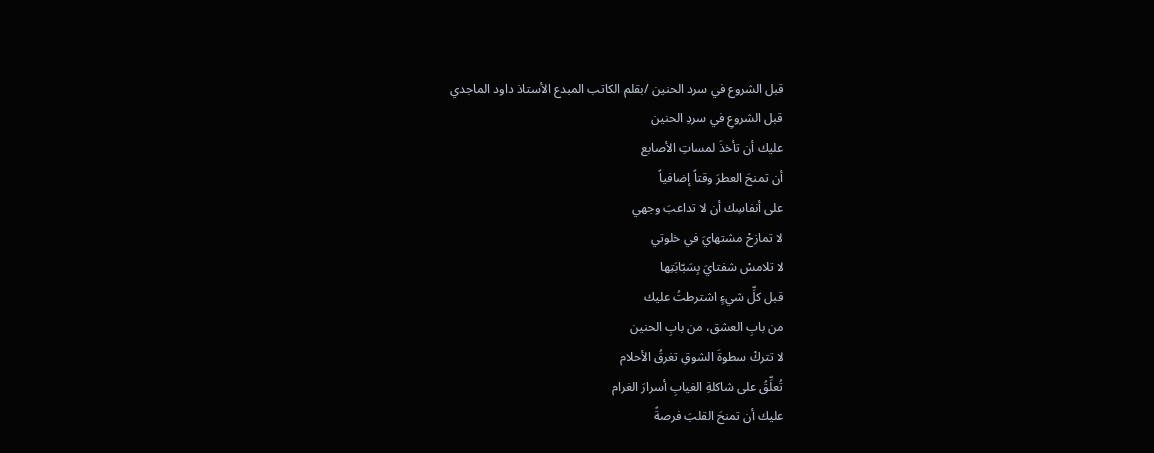قبل الشروع في سرد الحنين /بقلم الكاتب المبدع الأستاذ داود الماجدي
قبل الشروعِ في سردِ الحنين
عليك أن تأخذَ لمساتِ الأصابع
أن تمنحَ العطرَ وقتاً إضافياً
على أنفاسِك أن لا تداعبَ وجهي
لا تمازحْ مشتهايَ في خلوتي
لا تلامسْ شفتايَ بِسَبّابَتِها
قبل كلِّ شيءٍ اشترطتُ عليك
من بابِ العشق، من بابِ الحنين
لا تتركْ سطوةَ الشوقِ تغرقُ الأحلام
تُعلِّقُ على شاكلةِ الغيابِ أسرارَ الغرام
عليك أن تمنحَ القلبَ فرصةً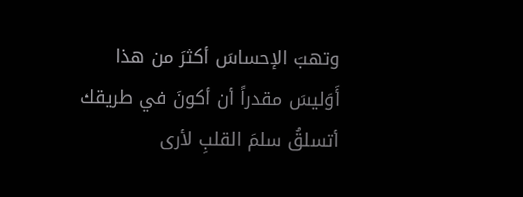وتهبَ الإحساسَ أكثرَ من هذا
أَوَليسَ مقدراً أن أكونَ في طريقك
أتسلقُ سلمَ القلبِ لأرى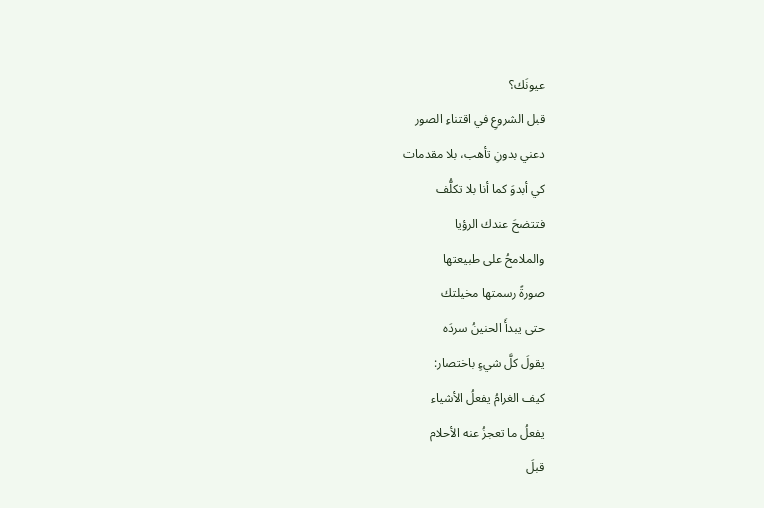عيونَك؟
قبل الشروعِ في اقتناءِ الصور
دعني بدونِ تأهب، بلا مقدمات
كي أبدوَ كما أنا بلا تكلُّف
فتتضحَ عندك الرؤيا
والملامحُ على طبيعتها
صورةً رسمتها مخيلتك
حتى يبدأَ الحنينُ سردَه
يقولَ كلَّ شيءٍ باختصار:
كيف الغرامُ يفعلُ الأشياء
يفعلُ ما تعجزُ عنه الأحلام
قبلَ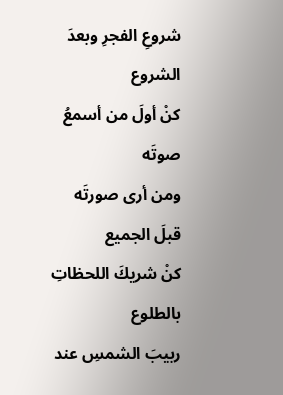شروعِ الفجرِ وبعدَ الشروع
كنْ أولَ من أسمعُ صوتَه
ومن أرى صورتَه قبلَ الجميع
كنْ شريكَ اللحظاتِ بالطلوع
ربيبَ الشمسِ عند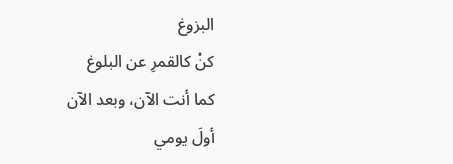البزوغ
كنْ كالقمرِ عن البلوغ
كما أنت الآن، وبعد الآن
أولَ يومي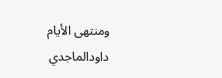ومنتهى الأيام
داودالماجدي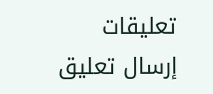تعليقات
إرسال تعليق